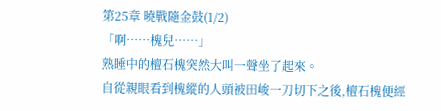第25章 曉戰隨金鼓(1/2)
「啊……槐兒……」
熟睡中的檀石槐突然大叫一聲坐了起來。
自從親眼看到槐縱的人頭被田峻一刀切下之後,檀石槐便經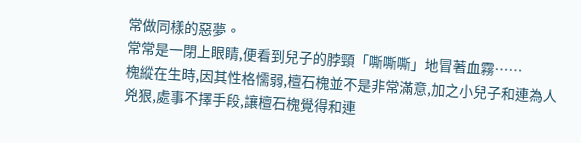常做同樣的惡夢。
常常是一閉上眼睛,便看到兒子的脖頸「嘶嘶嘶」地冒著血霧……
槐縱在生時,因其性格懦弱,檀石槐並不是非常滿意,加之小兒子和連為人兇狠,處事不擇手段,讓檀石槐覺得和連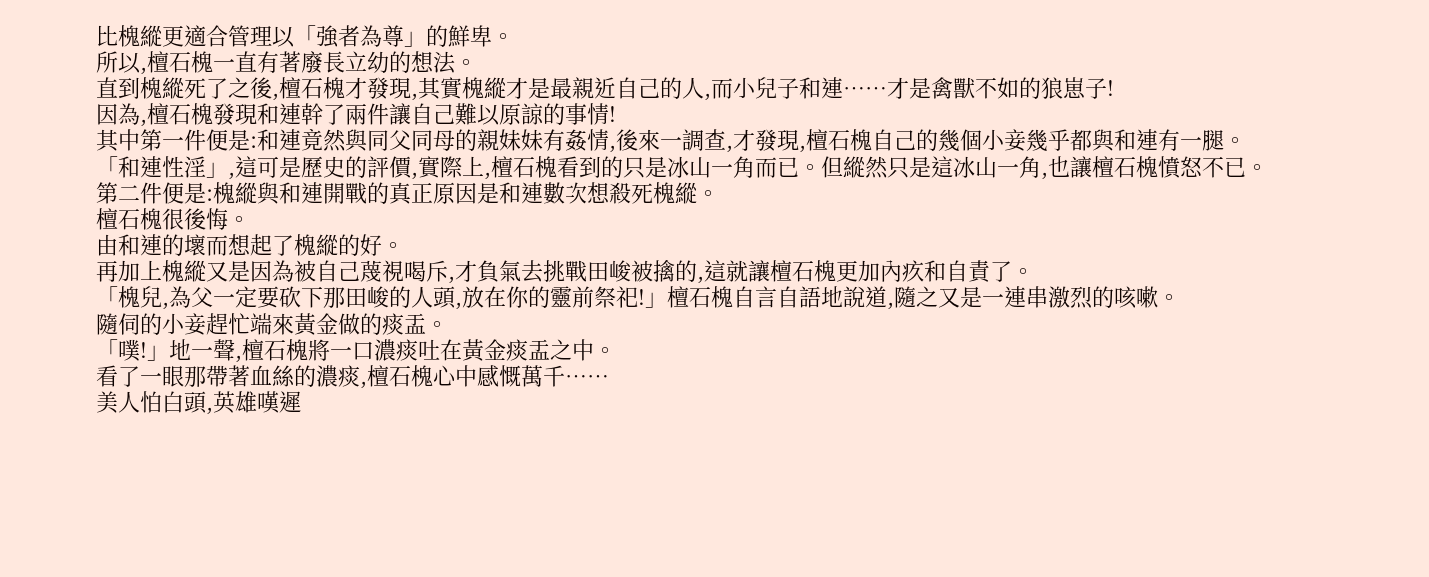比槐縱更適合管理以「強者為尊」的鮮卑。
所以,檀石槐一直有著廢長立幼的想法。
直到槐縱死了之後,檀石槐才發現,其實槐縱才是最親近自己的人,而小兒子和連……才是禽獸不如的狼崽子!
因為,檀石槐發現和連幹了兩件讓自己難以原諒的事情!
其中第一件便是:和連竟然與同父同母的親妹妹有姦情,後來一調查,才發現,檀石槐自己的幾個小妾幾乎都與和連有一腿。
「和連性淫」,這可是歷史的評價,實際上,檀石槐看到的只是冰山一角而已。但縱然只是這冰山一角,也讓檀石槐憤怒不已。
第二件便是:槐縱與和連開戰的真正原因是和連數次想殺死槐縱。
檀石槐很後悔。
由和連的壞而想起了槐縱的好。
再加上槐縱又是因為被自己蔑視喝斥,才負氣去挑戰田峻被擒的,這就讓檀石槐更加內疚和自責了。
「槐兒,為父一定要砍下那田峻的人頭,放在你的靈前祭祀!」檀石槐自言自語地說道,隨之又是一連串激烈的咳嗽。
隨伺的小妾趕忙端來黃金做的痰盂。
「噗!」地一聲,檀石槐將一口濃痰吐在黃金痰盂之中。
看了一眼那帶著血絲的濃痰,檀石槐心中感慨萬千……
美人怕白頭,英雄嘆遲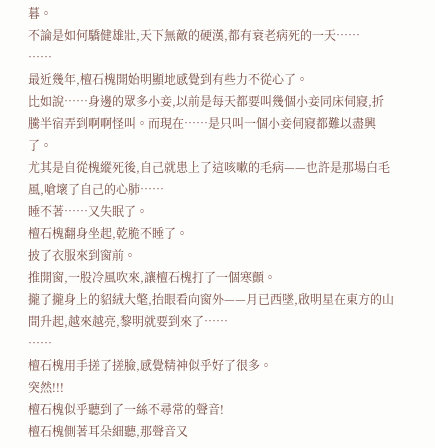暮。
不論是如何驕健雄壯,天下無敵的硬漢,都有衰老病死的一天……
……
最近幾年,檀石槐開始明顯地感覺到有些力不從心了。
比如說……身邊的眾多小妾,以前是每天都要叫幾個小妾同床伺寢,折騰半宿弄到啊啊怪叫。而現在……是只叫一個小妾伺寢都難以盡興了。
尤其是自從槐縱死後,自己就患上了這咳嗽的毛病——也許是那場白毛風,嗆壞了自己的心肺……
睡不著……又失眠了。
檀石槐翻身坐起,乾脆不睡了。
披了衣服來到窗前。
推開窗,一股冷風吹來,讓檀石槐打了一個寒顫。
攏了攏身上的貂絨大氅,抬眼看向窗外——月已西墜,啟明星在東方的山間升起,越來越亮,黎明就要到來了……
……
檀石槐用手搓了搓臉,感覺精神似乎好了很多。
突然!!!
檀石槐似乎聽到了一絲不尋常的聲音!
檀石槐側著耳朵細聽,那聲音又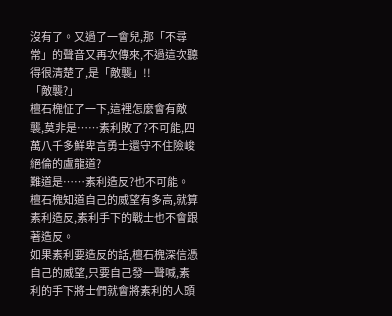沒有了。又過了一會兒,那「不尋常」的聲音又再次傳來,不過這次聽得很清楚了,是「敵襲」!!
「敵襲?」
檀石槐怔了一下,這裡怎麼會有敵襲,莫非是……素利敗了?不可能,四萬八千多鮮卑言勇士還守不住險峻絕倫的盧龍道?
難道是……素利造反?也不可能。
檀石槐知道自己的威望有多高,就算素利造反,素利手下的戰士也不會跟著造反。
如果素利要造反的話,檀石槐深信憑自己的威望,只要自己發一聲喊,素利的手下將士們就會將素利的人頭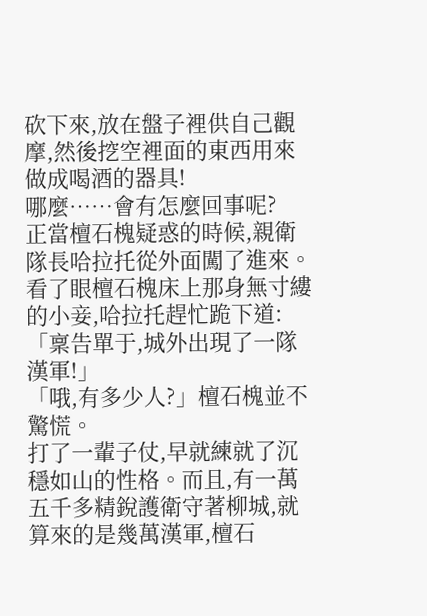砍下來,放在盤子裡供自己觀摩,然後挖空裡面的東西用來做成喝酒的器具!
哪麼……會有怎麼回事呢?
正當檀石槐疑惑的時候,親衛隊長哈拉托從外面闖了進來。
看了眼檀石槐床上那身無寸縷的小妾,哈拉托趕忙跪下道:「稟告單于,城外出現了一隊漢軍!」
「哦,有多少人?」檀石槐並不驚慌。
打了一輩子仗,早就練就了沉穩如山的性格。而且,有一萬五千多精銳護衛守著柳城,就算來的是幾萬漢軍,檀石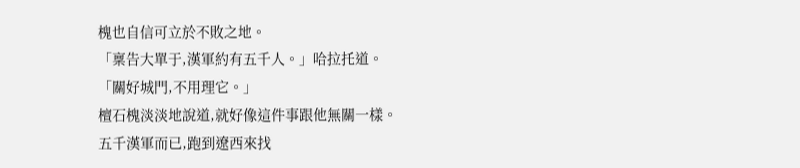槐也自信可立於不敗之地。
「稟告大單于,漢軍約有五千人。」哈拉托道。
「關好城門,不用理它。」
檀石槐淡淡地說道,就好像這件事跟他無關一樣。
五千漢軍而已,跑到遼西來找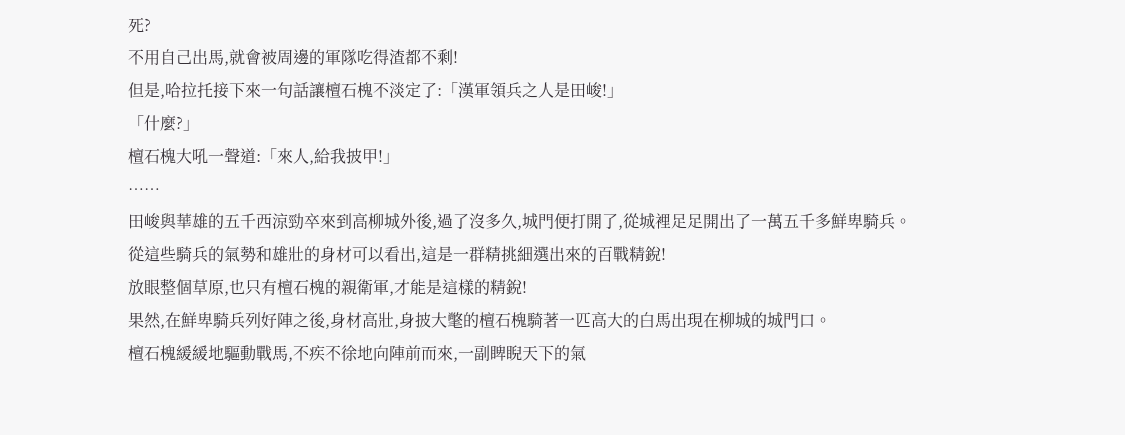死?
不用自己出馬,就會被周邊的軍隊吃得渣都不剩!
但是,哈拉托接下來一句話讓檀石槐不淡定了:「漢軍領兵之人是田峻!」
「什麼?」
檀石槐大吼一聲道:「來人,給我披甲!」
……
田峻與華雄的五千西涼勁卒來到高柳城外後,過了沒多久,城門便打開了,從城裡足足開出了一萬五千多鮮卑騎兵。
從這些騎兵的氣勢和雄壯的身材可以看出,這是一群精挑細選出來的百戰精銳!
放眼整個草原,也只有檀石槐的親衛軍,才能是這樣的精銳!
果然,在鮮卑騎兵列好陣之後,身材高壯,身披大氅的檀石槐騎著一匹高大的白馬出現在柳城的城門口。
檀石槐緩緩地驅動戰馬,不疾不徐地向陣前而來,一副睥睨天下的氣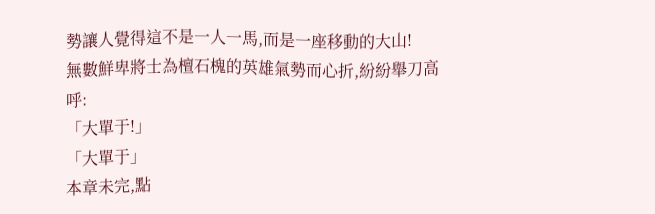勢讓人覺得這不是一人一馬,而是一座移動的大山!
無數鮮卑將士為檀石槐的英雄氣勢而心折,紛紛舉刀高呼:
「大單于!」
「大單于」
本章未完,點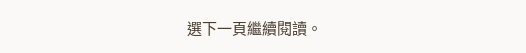選下一頁繼續閱讀。